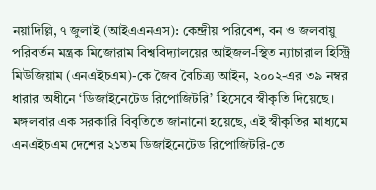নয়াদিল্লি, ৭ জুলাই (আইএএনএস): কেন্দ্রীয় পরিবেশ, বন ও জলবায়ু পরিবর্তন মন্ত্রক মিজোরাম বিশ্ববিদ্যালয়ের আইজল-স্থিত ন্যাচারাল হিস্ট্রি মিউজিয়াম (এনএইচএম)-কে জৈব বৈচিত্র্য আইন, ২০০২-এর ৩৯ নম্বর ধারার অধীনে ‘ডিজাইনেটেড রিপোজিটরি’ হিসেবে স্বীকৃতি দিয়েছে।
মঙ্গলবার এক সরকারি বিবৃতিতে জানানো হয়েছে, এই স্বীকৃতির মাধ্যমে এনএইচএম দেশের ২১তম ডিজাইনেটেড রিপোজিটরি-তে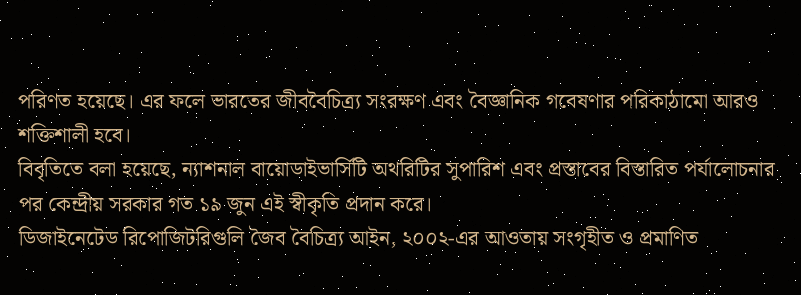পরিণত হয়েছে। এর ফলে ভারতের জীববৈচিত্র্য সংরক্ষণ এবং বৈজ্ঞানিক গবেষণার পরিকাঠামো আরও শক্তিশালী হবে।
বিবৃতিতে বলা হয়েছে, ন্যাশনাল বায়োডাইভার্সিটি অথরিটির সুপারিশ এবং প্রস্তাবের বিস্তারিত পর্যালোচনার পর কেন্দ্রীয় সরকার গত ১৯ জুন এই স্বীকৃতি প্রদান করে।
ডিজাইনেটেড রিপোজিটরিগুলি জৈব বৈচিত্র্য আইন, ২০০২-এর আওতায় সংগৃহীত ও প্রমাণিত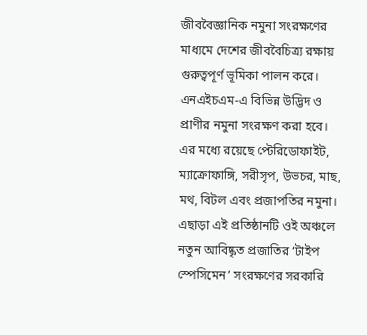জীববৈজ্ঞানিক নমুনা সংরক্ষণের মাধ্যমে দেশের জীববৈচিত্র্য রক্ষায় গুরুত্বপূর্ণ ভূমিকা পালন করে।
এনএইচএম-এ বিভিন্ন উদ্ভিদ ও প্রাণীর নমুনা সংরক্ষণ করা হবে। এর মধ্যে রয়েছে প্টেরিডোফাইট, ম্যাক্রোফাঙ্গি, সরীসৃপ, উভচর, মাছ, মথ, বিটল এবং প্রজাপতির নমুনা।
এছাড়া এই প্রতিষ্ঠানটি ওই অঞ্চলে নতুন আবিষ্কৃত প্রজাতির ‘টাইপ স্পেসিমেন’ সংরক্ষণের সরকারি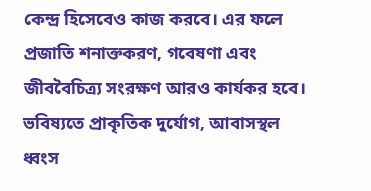কেন্দ্র হিসেবেও কাজ করবে। এর ফলে প্রজাতি শনাক্তকরণ, গবেষণা এবং জীববৈচিত্র্য সংরক্ষণ আরও কার্যকর হবে। ভবিষ্যতে প্রাকৃতিক দুর্যোগ, আবাসস্থল ধ্বংস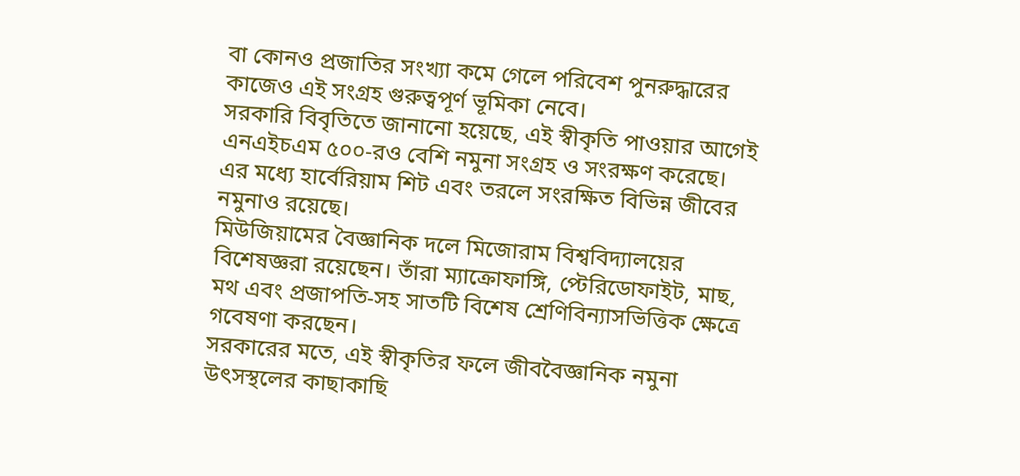বা কোনও প্রজাতির সংখ্যা কমে গেলে পরিবেশ পুনরুদ্ধারের কাজেও এই সংগ্রহ গুরুত্বপূর্ণ ভূমিকা নেবে।
সরকারি বিবৃতিতে জানানো হয়েছে, এই স্বীকৃতি পাওয়ার আগেই এনএইচএম ৫০০-রও বেশি নমুনা সংগ্রহ ও সংরক্ষণ করেছে। এর মধ্যে হার্বেরিয়াম শিট এবং তরলে সংরক্ষিত বিভিন্ন জীবের নমুনাও রয়েছে।
মিউজিয়ামের বৈজ্ঞানিক দলে মিজোরাম বিশ্ববিদ্যালয়ের বিশেষজ্ঞরা রয়েছেন। তাঁরা ম্যাক্রোফাঙ্গি, প্টেরিডোফাইট, মাছ, মথ এবং প্রজাপতি-সহ সাতটি বিশেষ শ্রেণিবিন্যাসভিত্তিক ক্ষেত্রে গবেষণা করছেন।
সরকারের মতে, এই স্বীকৃতির ফলে জীববৈজ্ঞানিক নমুনা উৎসস্থলের কাছাকাছি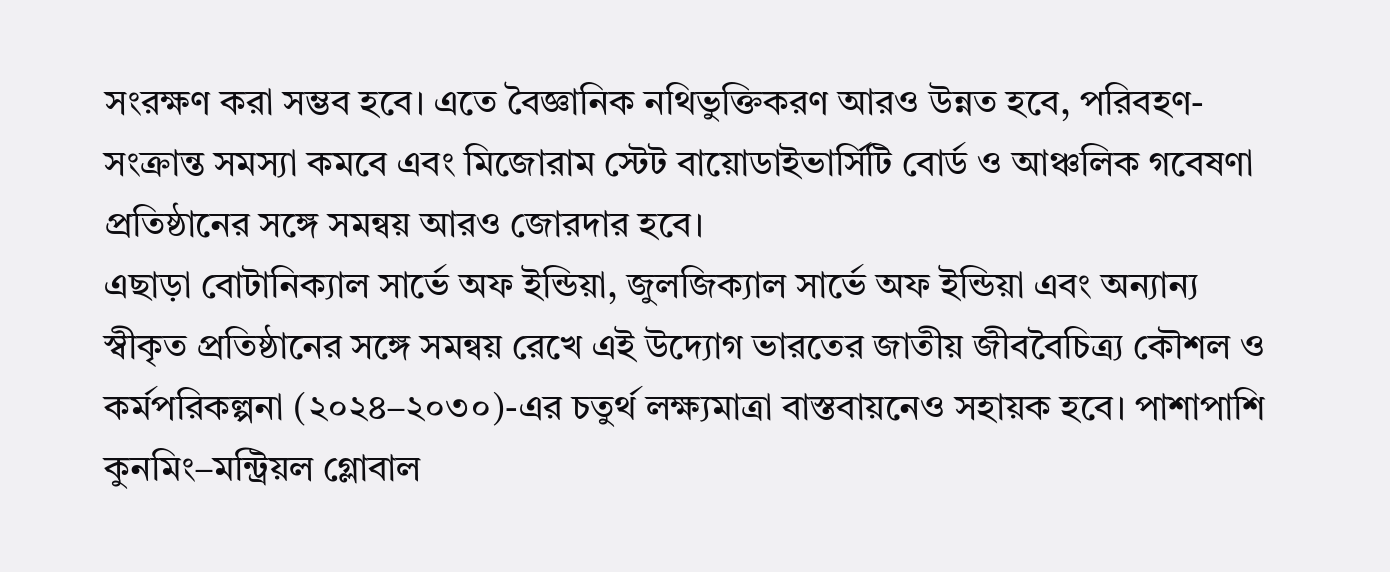সংরক্ষণ করা সম্ভব হবে। এতে বৈজ্ঞানিক নথিভুক্তিকরণ আরও উন্নত হবে, পরিবহণ-সংক্রান্ত সমস্যা কমবে এবং মিজোরাম স্টেট বায়োডাইভার্সিটি বোর্ড ও আঞ্চলিক গবেষণা প্রতিষ্ঠানের সঙ্গে সমন্বয় আরও জোরদার হবে।
এছাড়া বোটানিক্যাল সার্ভে অফ ইন্ডিয়া, জুলজিক্যাল সার্ভে অফ ইন্ডিয়া এবং অন্যান্য স্বীকৃত প্রতিষ্ঠানের সঙ্গে সমন্বয় রেখে এই উদ্যোগ ভারতের জাতীয় জীববৈচিত্র্য কৌশল ও কর্মপরিকল্পনা (২০২৪–২০৩০)-এর চতুর্থ লক্ষ্যমাত্রা বাস্তবায়নেও সহায়ক হবে। পাশাপাশি কুনমিং–মন্ট্রিয়ল গ্লোবাল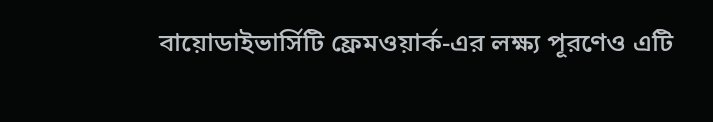বায়োডাইভার্সিটি ফ্রেমওয়ার্ক-এর লক্ষ্য পূরণেও এটি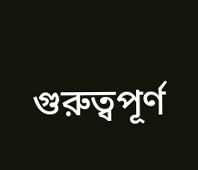গুরুত্বপূর্ণ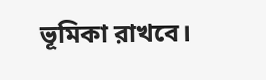ভূমিকা রাখবে।